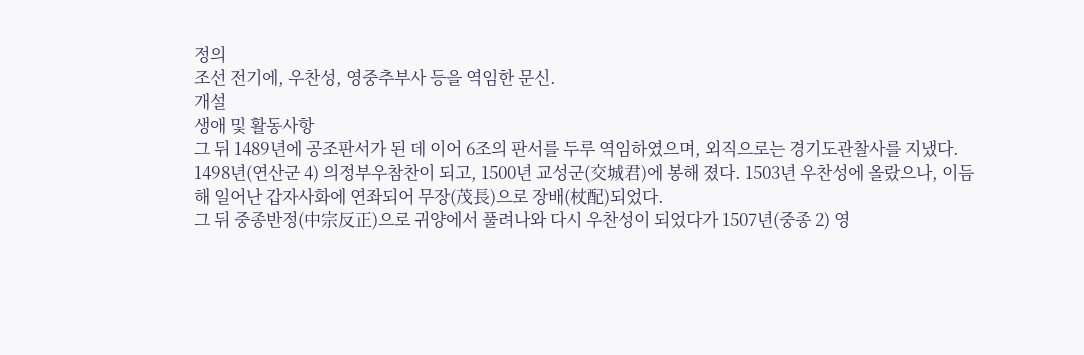정의
조선 전기에, 우찬성, 영중추부사 등을 역임한 문신.
개설
생애 및 활동사항
그 뒤 1489년에 공조판서가 된 데 이어 6조의 판서를 두루 역임하였으며, 외직으로는 경기도관찰사를 지냈다. 1498년(연산군 4) 의정부우참찬이 되고, 1500년 교성군(交城君)에 봉해 졌다. 1503년 우찬성에 올랐으나, 이듬해 일어난 갑자사화에 연좌되어 무장(茂長)으로 장배(杖配)되었다.
그 뒤 중종반정(中宗反正)으로 귀양에서 풀려나와 다시 우찬성이 되었다가 1507년(중종 2) 영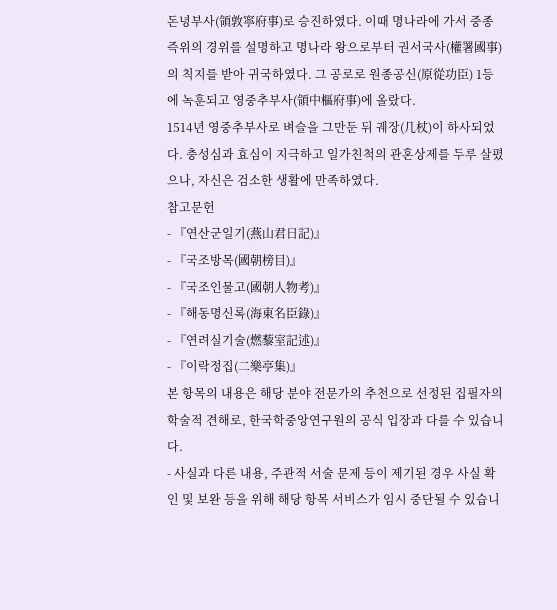돈녕부사(領敦寧府事)로 승진하였다. 이때 명나라에 가서 중종 즉위의 경위를 설명하고 명나라 왕으로부터 권서국사(權署國事)의 칙지를 받아 귀국하였다. 그 공로로 원종공신(原從功臣) 1등에 녹훈되고 영중추부사(領中樞府事)에 올랐다.
1514년 영중추부사로 벼슬을 그만둔 뒤 궤장(几杖)이 하사되었다. 충성심과 효심이 지극하고 일가친척의 관혼상제를 두루 살폈으나, 자신은 검소한 생활에 만족하였다.
참고문헌
- 『연산군일기(燕山君日記)』
- 『국조방목(國朝榜目)』
- 『국조인물고(國朝人物考)』
- 『해동명신록(海東名臣錄)』
- 『연려실기술(燃藜室記述)』
- 『이락정집(二樂亭集)』
본 항목의 내용은 해당 분야 전문가의 추천으로 선정된 집필자의 학술적 견해로, 한국학중앙연구원의 공식 입장과 다를 수 있습니다.
- 사실과 다른 내용, 주관적 서술 문제 등이 제기된 경우 사실 확인 및 보완 등을 위해 해당 항목 서비스가 임시 중단될 수 있습니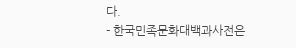다.
- 한국민족문화대백과사전은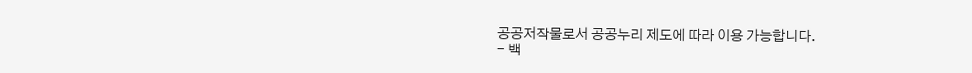공공저작물로서 공공누리 제도에 따라 이용 가능합니다.
- 백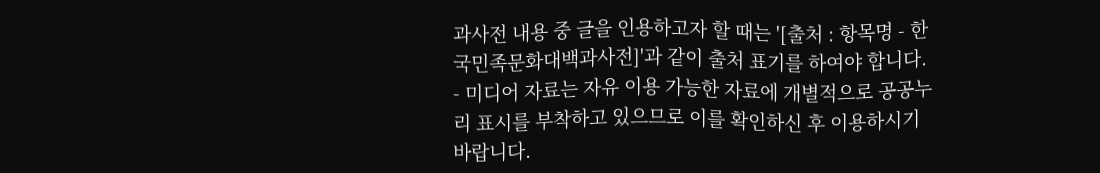과사전 내용 중 글을 인용하고자 할 때는 '[출처 : 항목명 - 한국민족문화대백과사전]'과 같이 출처 표기를 하여야 합니다.
- 미디어 자료는 자유 이용 가능한 자료에 개별적으로 공공누리 표시를 부착하고 있으므로 이를 확인하신 후 이용하시기 바랍니다.